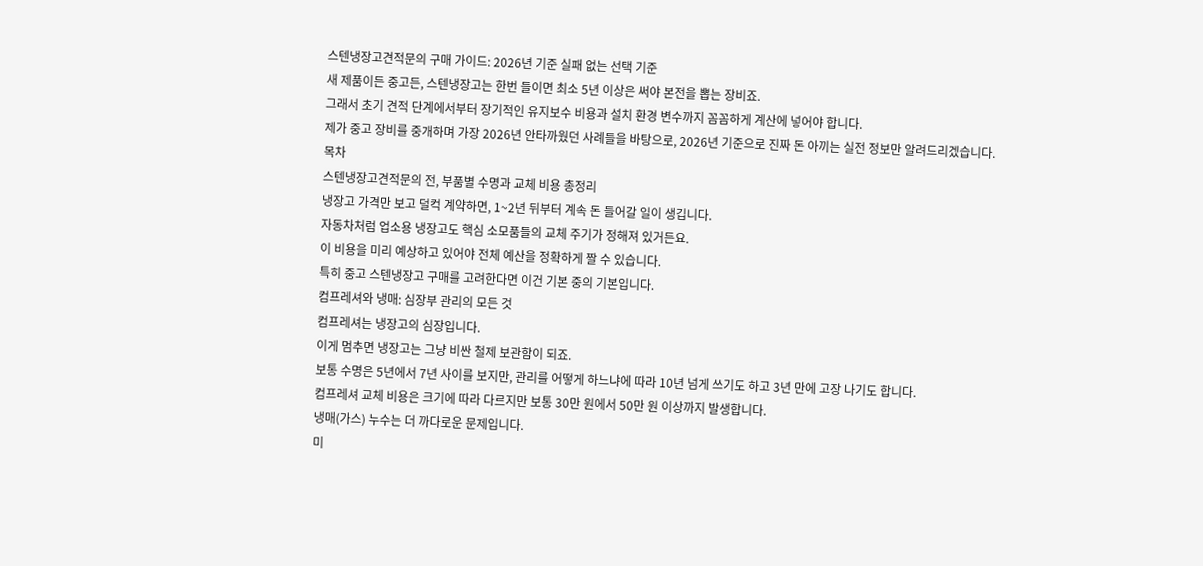스텐냉장고견적문의 구매 가이드: 2026년 기준 실패 없는 선택 기준
새 제품이든 중고든, 스텐냉장고는 한번 들이면 최소 5년 이상은 써야 본전을 뽑는 장비죠.
그래서 초기 견적 단계에서부터 장기적인 유지보수 비용과 설치 환경 변수까지 꼼꼼하게 계산에 넣어야 합니다.
제가 중고 장비를 중개하며 가장 2026년 안타까웠던 사례들을 바탕으로, 2026년 기준으로 진짜 돈 아끼는 실전 정보만 알려드리겠습니다.
목차
스텐냉장고견적문의 전, 부품별 수명과 교체 비용 총정리
냉장고 가격만 보고 덜컥 계약하면, 1~2년 뒤부터 계속 돈 들어갈 일이 생깁니다.
자동차처럼 업소용 냉장고도 핵심 소모품들의 교체 주기가 정해져 있거든요.
이 비용을 미리 예상하고 있어야 전체 예산을 정확하게 짤 수 있습니다.
특히 중고 스텐냉장고 구매를 고려한다면 이건 기본 중의 기본입니다.
컴프레셔와 냉매: 심장부 관리의 모든 것
컴프레셔는 냉장고의 심장입니다.
이게 멈추면 냉장고는 그냥 비싼 철제 보관함이 되죠.
보통 수명은 5년에서 7년 사이를 보지만, 관리를 어떻게 하느냐에 따라 10년 넘게 쓰기도 하고 3년 만에 고장 나기도 합니다.
컴프레셔 교체 비용은 크기에 따라 다르지만 보통 30만 원에서 50만 원 이상까지 발생합니다.
냉매(가스) 누수는 더 까다로운 문제입니다.
미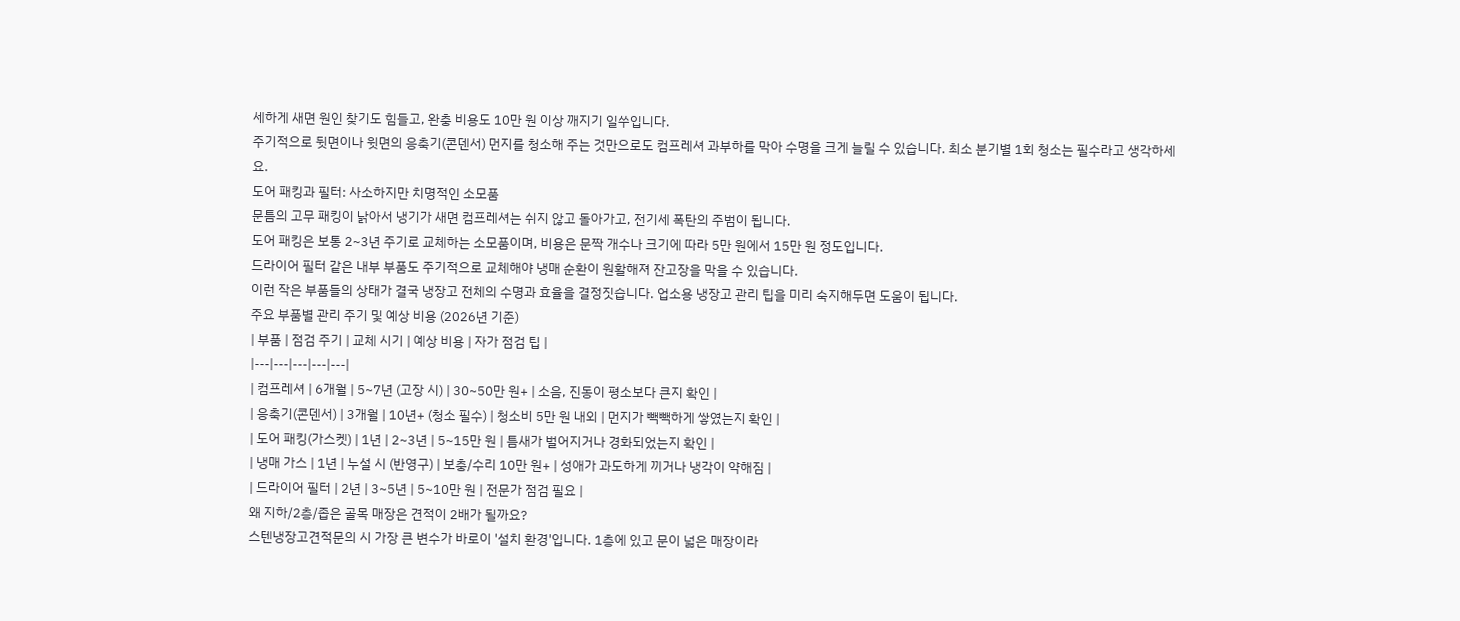세하게 새면 원인 찾기도 힘들고, 완충 비용도 10만 원 이상 깨지기 일쑤입니다.
주기적으로 뒷면이나 윗면의 응축기(콘덴서) 먼지를 청소해 주는 것만으로도 컴프레셔 과부하를 막아 수명을 크게 늘릴 수 있습니다. 최소 분기별 1회 청소는 필수라고 생각하세요.
도어 패킹과 필터: 사소하지만 치명적인 소모품
문틈의 고무 패킹이 낡아서 냉기가 새면 컴프레셔는 쉬지 않고 돌아가고, 전기세 폭탄의 주범이 됩니다.
도어 패킹은 보통 2~3년 주기로 교체하는 소모품이며, 비용은 문짝 개수나 크기에 따라 5만 원에서 15만 원 정도입니다.
드라이어 필터 같은 내부 부품도 주기적으로 교체해야 냉매 순환이 원활해져 잔고장을 막을 수 있습니다.
이런 작은 부품들의 상태가 결국 냉장고 전체의 수명과 효율을 결정짓습니다. 업소용 냉장고 관리 팁을 미리 숙지해두면 도움이 됩니다.
주요 부품별 관리 주기 및 예상 비용 (2026년 기준)
| 부품 | 점검 주기 | 교체 시기 | 예상 비용 | 자가 점검 팁 |
|---|---|---|---|---|
| 컴프레셔 | 6개월 | 5~7년 (고장 시) | 30~50만 원+ | 소음, 진동이 평소보다 큰지 확인 |
| 응축기(콘덴서) | 3개월 | 10년+ (청소 필수) | 청소비 5만 원 내외 | 먼지가 빽빽하게 쌓였는지 확인 |
| 도어 패킹(가스켓) | 1년 | 2~3년 | 5~15만 원 | 틈새가 벌어지거나 경화되었는지 확인 |
| 냉매 가스 | 1년 | 누설 시 (반영구) | 보충/수리 10만 원+ | 성애가 과도하게 끼거나 냉각이 약해짐 |
| 드라이어 필터 | 2년 | 3~5년 | 5~10만 원 | 전문가 점검 필요 |
왜 지하/2층/좁은 골목 매장은 견적이 2배가 될까요?
스텐냉장고견적문의 시 가장 큰 변수가 바로이 '설치 환경'입니다. 1층에 있고 문이 넓은 매장이라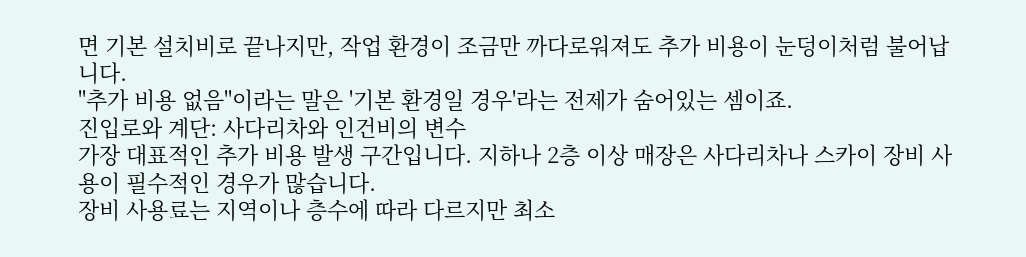면 기본 설치비로 끝나지만, 작업 환경이 조금만 까다로워져도 추가 비용이 눈덩이처럼 불어납니다.
"추가 비용 없음"이라는 말은 '기본 환경일 경우'라는 전제가 숨어있는 셈이죠.
진입로와 계단: 사다리차와 인건비의 변수
가장 대표적인 추가 비용 발생 구간입니다. 지하나 2층 이상 매장은 사다리차나 스카이 장비 사용이 필수적인 경우가 많습니다.
장비 사용료는 지역이나 층수에 따라 다르지만 최소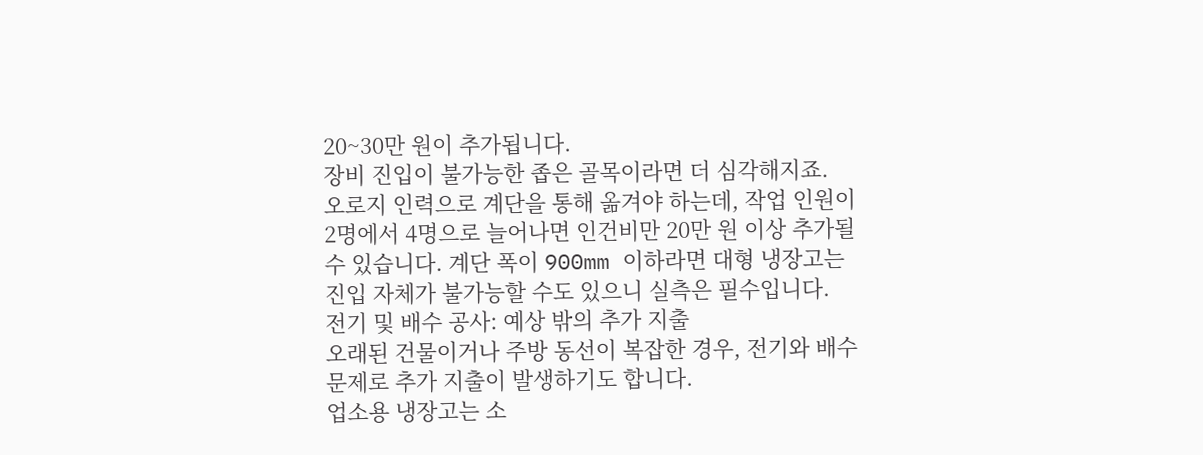20~30만 원이 추가됩니다.
장비 진입이 불가능한 좁은 골목이라면 더 심각해지죠.
오로지 인력으로 계단을 통해 옮겨야 하는데, 작업 인원이 2명에서 4명으로 늘어나면 인건비만 20만 원 이상 추가될 수 있습니다. 계단 폭이 900mm 이하라면 대형 냉장고는 진입 자체가 불가능할 수도 있으니 실측은 필수입니다.
전기 및 배수 공사: 예상 밖의 추가 지출
오래된 건물이거나 주방 동선이 복잡한 경우, 전기와 배수 문제로 추가 지출이 발생하기도 합니다.
업소용 냉장고는 소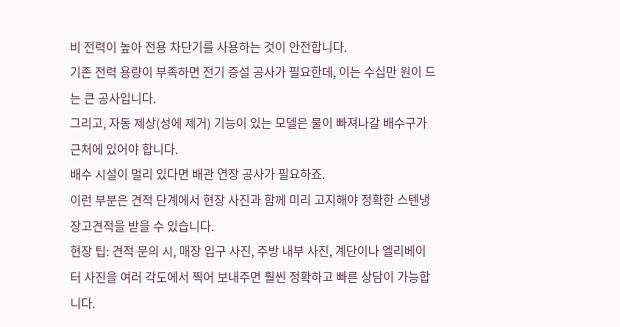비 전력이 높아 전용 차단기를 사용하는 것이 안전합니다.
기존 전력 용량이 부족하면 전기 증설 공사가 필요한데, 이는 수십만 원이 드는 큰 공사입니다.
그리고, 자동 제상(성에 제거) 기능이 있는 모델은 물이 빠져나갈 배수구가 근처에 있어야 합니다.
배수 시설이 멀리 있다면 배관 연장 공사가 필요하죠.
이런 부분은 견적 단계에서 현장 사진과 함께 미리 고지해야 정확한 스텐냉장고견적을 받을 수 있습니다.
현장 팁: 견적 문의 시, 매장 입구 사진, 주방 내부 사진, 계단이나 엘리베이터 사진을 여러 각도에서 찍어 보내주면 훨씬 정확하고 빠른 상담이 가능합니다.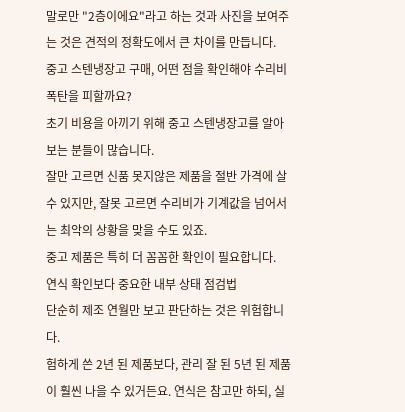말로만 "2층이에요"라고 하는 것과 사진을 보여주는 것은 견적의 정확도에서 큰 차이를 만듭니다.
중고 스텐냉장고 구매, 어떤 점을 확인해야 수리비 폭탄을 피할까요?
초기 비용을 아끼기 위해 중고 스텐냉장고를 알아보는 분들이 많습니다.
잘만 고르면 신품 못지않은 제품을 절반 가격에 살 수 있지만, 잘못 고르면 수리비가 기계값을 넘어서는 최악의 상황을 맞을 수도 있죠.
중고 제품은 특히 더 꼼꼼한 확인이 필요합니다.
연식 확인보다 중요한 내부 상태 점검법
단순히 제조 연월만 보고 판단하는 것은 위험합니다.
험하게 쓴 2년 된 제품보다, 관리 잘 된 5년 된 제품이 훨씬 나을 수 있거든요. 연식은 참고만 하되, 실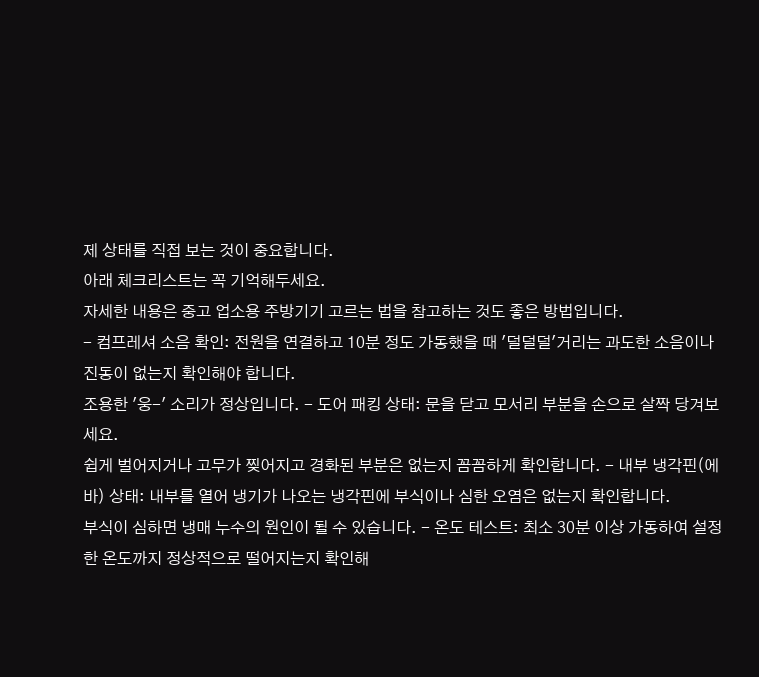제 상태를 직접 보는 것이 중요합니다.
아래 체크리스트는 꼭 기억해두세요.
자세한 내용은 중고 업소용 주방기기 고르는 법을 참고하는 것도 좋은 방법입니다.
- 컴프레셔 소음 확인: 전원을 연결하고 10분 정도 가동했을 때 '덜덜덜'거리는 과도한 소음이나 진동이 없는지 확인해야 합니다.
조용한 '웅-' 소리가 정상입니다. - 도어 패킹 상태: 문을 닫고 모서리 부분을 손으로 살짝 당겨보세요.
쉽게 벌어지거나 고무가 찢어지고 경화된 부분은 없는지 꼼꼼하게 확인합니다. - 내부 냉각핀(에바) 상태: 내부를 열어 냉기가 나오는 냉각핀에 부식이나 심한 오염은 없는지 확인합니다.
부식이 심하면 냉매 누수의 원인이 될 수 있습니다. - 온도 테스트: 최소 30분 이상 가동하여 설정한 온도까지 정상적으로 떨어지는지 확인해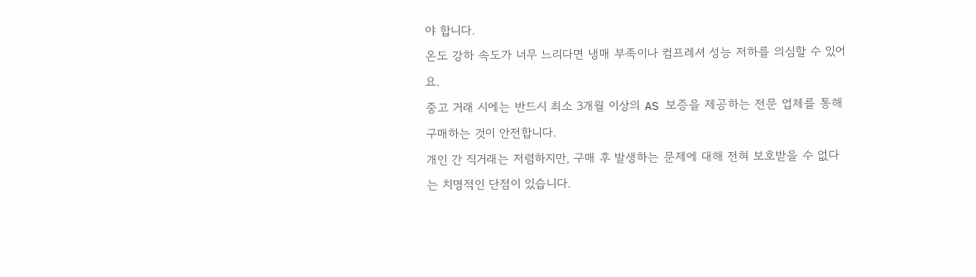야 합니다.
온도 강하 속도가 너무 느리다면 냉매 부족이나 컴프레셔 성능 저하를 의심할 수 있어요.
중고 거래 시에는 반드시 최소 3개월 이상의 AS 보증을 제공하는 전문 업체를 통해 구매하는 것이 안전합니다.
개인 간 직거래는 저렴하지만, 구매 후 발생하는 문제에 대해 전혀 보호받을 수 없다는 치명적인 단점이 있습니다.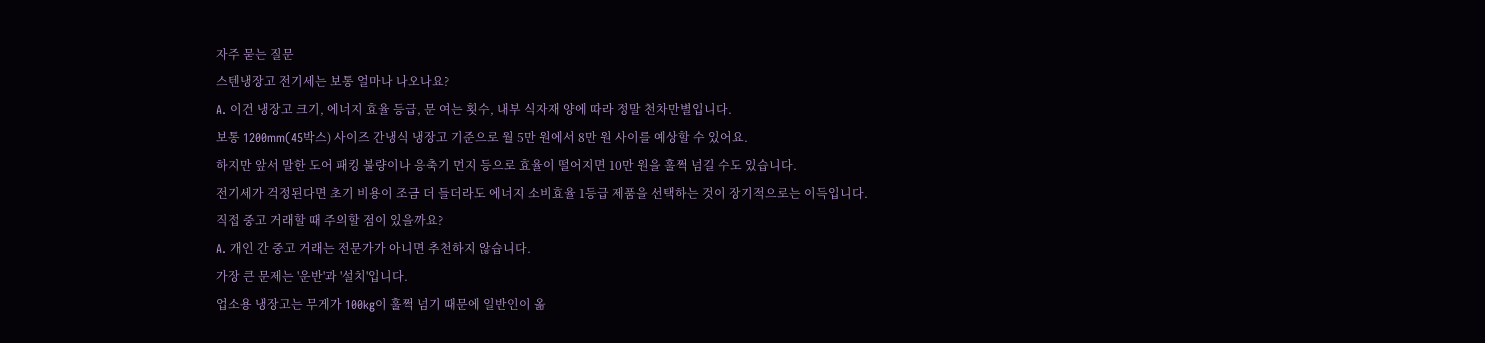자주 묻는 질문
스텐냉장고 전기세는 보통 얼마나 나오나요?
A. 이건 냉장고 크기, 에너지 효율 등급, 문 여는 횟수, 내부 식자재 양에 따라 정말 천차만별입니다.
보통 1200mm(45박스) 사이즈 간냉식 냉장고 기준으로 월 5만 원에서 8만 원 사이를 예상할 수 있어요.
하지만 앞서 말한 도어 패킹 불량이나 응축기 먼지 등으로 효율이 떨어지면 10만 원을 훌쩍 넘길 수도 있습니다.
전기세가 걱정된다면 초기 비용이 조금 더 들더라도 에너지 소비효율 1등급 제품을 선택하는 것이 장기적으로는 이득입니다.
직접 중고 거래할 때 주의할 점이 있을까요?
A. 개인 간 중고 거래는 전문가가 아니면 추천하지 않습니다.
가장 큰 문제는 '운반'과 '설치'입니다.
업소용 냉장고는 무게가 100kg이 훌쩍 넘기 때문에 일반인이 옮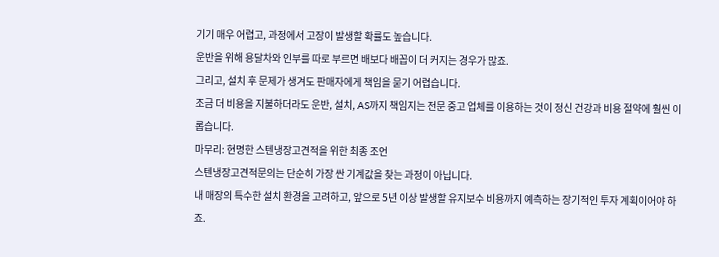기기 매우 어렵고, 과정에서 고장이 발생할 확률도 높습니다.
운반을 위해 용달차와 인부를 따로 부르면 배보다 배꼽이 더 커지는 경우가 많죠.
그리고, 설치 후 문제가 생겨도 판매자에게 책임을 묻기 어렵습니다.
조금 더 비용을 지불하더라도 운반, 설치, AS까지 책임지는 전문 중고 업체를 이용하는 것이 정신 건강과 비용 절약에 훨씬 이롭습니다.
마무리: 현명한 스텐냉장고견적을 위한 최종 조언
스텐냉장고견적문의는 단순히 가장 싼 기계값을 찾는 과정이 아닙니다.
내 매장의 특수한 설치 환경을 고려하고, 앞으로 5년 이상 발생할 유지보수 비용까지 예측하는 장기적인 투자 계획이어야 하죠.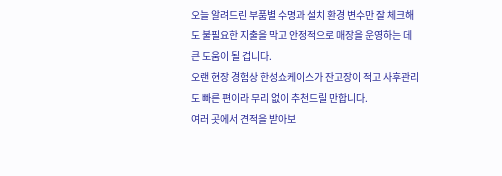오늘 알려드린 부품별 수명과 설치 환경 변수만 잘 체크해도 불필요한 지출을 막고 안정적으로 매장을 운영하는 데 큰 도움이 될 겁니다.
오랜 현장 경험상 한성쇼케이스가 잔고장이 적고 사후관리도 빠른 편이라 무리 없이 추천드릴 만합니다.
여러 곳에서 견적을 받아보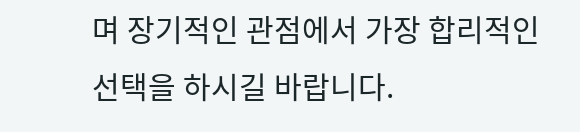며 장기적인 관점에서 가장 합리적인 선택을 하시길 바랍니다.